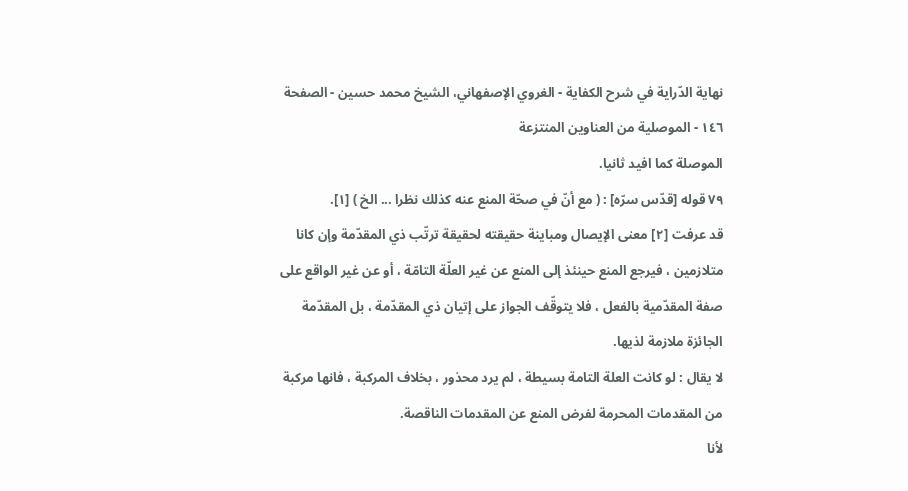نهاية الدّراية في شرح الكفاية - الغروي الإصفهاني، الشيخ محمد حسين - الصفحة ١٤٦ - الموصلية من العناوين المنتزعة
الموصلة كما افيد ثانيا.
٧٩ قوله [قدّس سرّه] : ( مع أنّ في صحّة المنع عنه كذلك نظرا ... الخ ) [١].
قد عرفت [٢] معنى الإيصال ومباينة حقيقته لحقيقة ترتّب ذي المقدّمة وإن كانا متلازمين ، فيرجع المنع حينئذ إلى المنع عن غير العلّة التامّة ، أو عن غير الواقع على صفة المقدّمية بالفعل ، فلا يتوقّف الجواز على إتيان ذي المقدّمة ، بل المقدّمة الجائزة ملازمة لذيها.
لا يقال : لو كانت العلة التامة بسيطة ، لم يرد محذور ، بخلاف المركبة ، فانها مركبة من المقدمات المحرمة لفرض المنع عن المقدمات الناقصة.
لأنا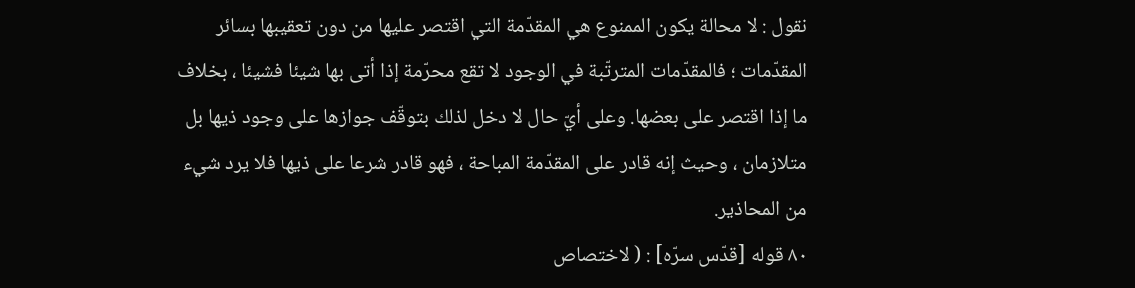نقول : لا محالة يكون الممنوع هي المقدّمة التي اقتصر عليها من دون تعقيبها بسائر المقدّمات ؛ فالمقدّمات المترتّبة في الوجود لا تقع محرّمة إذا أتى بها شيئا فشيئا ، بخلاف ما إذا اقتصر على بعضها. وعلى أيّ حال لا دخل لذلك بتوقّف جوازها على وجود ذيها بل متلازمان ، وحيث إنه قادر على المقدّمة المباحة ، فهو قادر شرعا على ذيها فلا يرد شيء من المحاذير.
٨٠ قوله [قدّس سرّه] : ( لاختصاص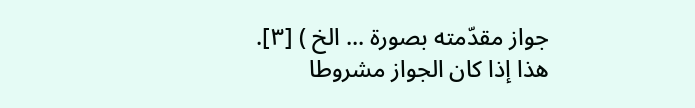جواز مقدّمته بصورة ... الخ ) [٣].
هذا إذا كان الجواز مشروطا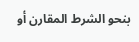بنحو الشرط المقارن أو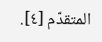المتقدّم [٤].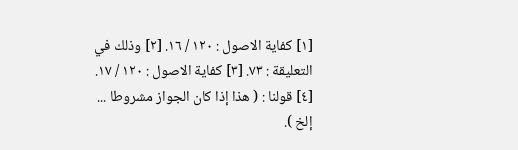[١] كفاية الاصول : ١٢٠ / ١٦. [٢] وذلك في التعليقة : ٧٣. [٣] كفاية الاصول : ١٢٠ / ١٧. [٤] قولنا : ( هذا إذا كان الجواز مشروطا ... إلخ ).